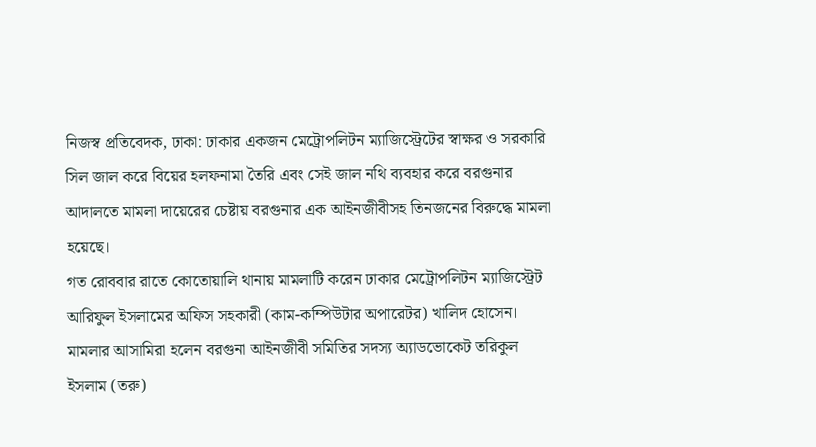নিজস্ব প্রতিবেদক, ঢাকা: ঢাকার একজন মেট্রোপলিটন ম্যাজিস্ট্রেটের স্বাক্ষর ও সরকারি সিল জাল করে বিয়ের হলফনামা তৈরি এবং সেই জাল নথি ব্যবহার করে বরগুনার আদালতে মামলা দায়েরের চেষ্টায় বরগুনার এক আইনজীবীসহ তিনজনের বিরুদ্ধে মামলা হয়েছে।
গত রোববার রাতে কোতোয়ালি থানায় মামলাটি করেন ঢাকার মেট্রোপলিটন ম্যাজিস্ট্রেট আরিফুল ইসলামের অফিস সহকারী (কাম-কম্পিউটার অপারেটর) খালিদ হোসেন। মামলার আসামিরা হলেন বরগুনা আইনজীবী সমিতির সদস্য অ্যাডভোকেট তরিকুল ইসলাম (তরু)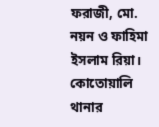ফরাজী, মো. নয়ন ও ফাহিমা ইসলাম রিয়া।
কোতোয়ালি থানার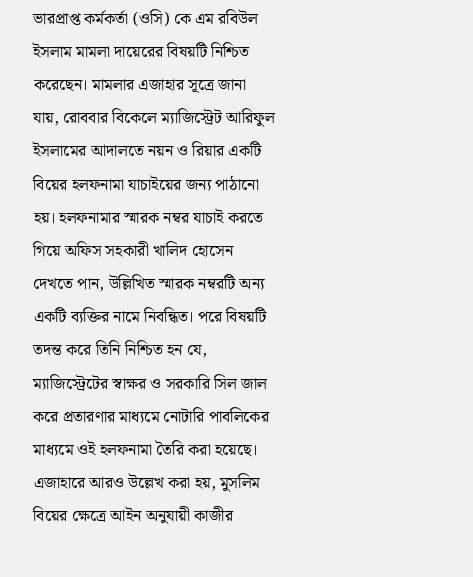ভারপ্রাপ্ত কর্মকর্তা (ওসি) কে এম রবিউল ইসলাম মামলা দায়েরের বিষয়টি নিশ্চিত করেছেন। মামলার এজাহার সূত্রে জানা যায়, রোববার বিকেলে ম্যাজিস্ট্রেট আরিফুল ইসলামের আদালতে নয়ন ও রিয়ার একটি বিয়ের হলফনামা যাচাইয়ের জন্য পাঠানো হয়। হলফনামার স্মারক নম্বর যাচাই করতে গিয়ে অফিস সহকারী খালিদ হোসেন দেখতে পান, উল্লিখিত স্মারক নম্বরটি অন্য একটি ব্যক্তির নামে নিবন্ধিত। পরে বিষয়টি তদন্ত করে তিনি নিশ্চিত হন যে, ম্যাজিস্ট্রেটের স্বাক্ষর ও সরকারি সিল জাল করে প্রতারণার মাধ্যমে নোটারি পাবলিকের মাধ্যমে ওই হলফনামা তৈরি করা হয়েছে।
এজাহারে আরও উল্লেখ করা হয়, মুসলিম বিয়ের ক্ষেত্রে আইন অনুযায়ী কাজীর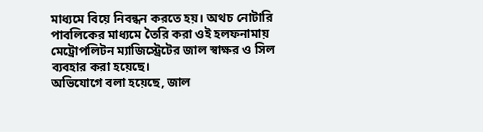মাধ্যমে বিয়ে নিবন্ধন করতে হয়। অথচ নোটারি পাবলিকের মাধ্যমে তৈরি করা ওই হলফনামায় মেট্রোপলিটন ম্যাজিস্ট্রেটের জাল স্বাক্ষর ও সিল ব্যবহার করা হয়েছে।
অভিযোগে বলা হয়েছে, জাল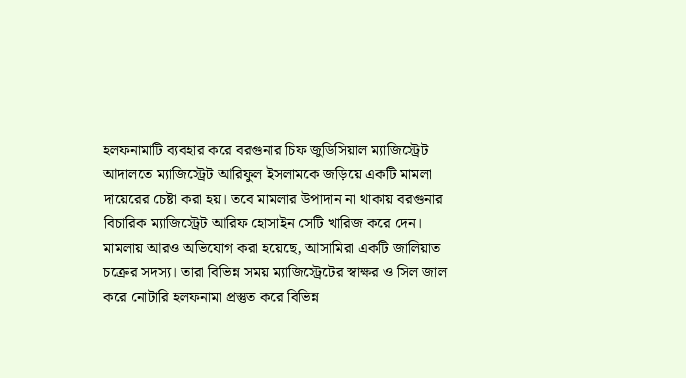হলফনামাটি ব্যবহার করে বরগুনার চিফ জুডিসিয়াল ম্যাজিস্ট্রেট আদালতে ম্যাজিস্ট্রেট আরিফুল ইসলামকে জড়িয়ে একটি মামলা দায়েরের চেষ্টা করা হয়। তবে মামলার উপাদান না থাকায় বরগুনার বিচারিক ম্যাজিস্ট্রেট আরিফ হোসাইন সেটি খারিজ করে দেন। মামলায় আরও অভিযোগ করা হয়েছে, আসামিরা একটি জালিয়াত চক্রের সদস্য। তারা বিভিন্ন সময় ম্যাজিস্ট্রেটের স্বাক্ষর ও সিল জাল করে নোটারি হলফনামা প্রস্তুত করে বিভিন্ন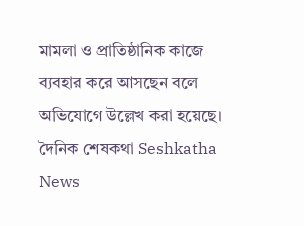মামলা ও প্রাতিষ্ঠানিক কাজে ব্যবহার করে আসছেন বলে অভিযোগে উল্লেখ করা হয়েছে।
দৈনিক শেষকথা Seshkatha News